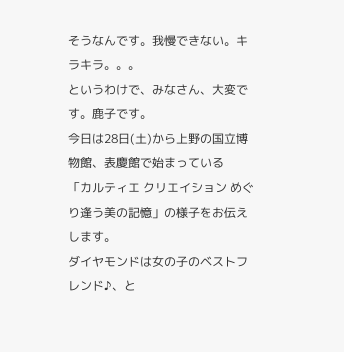そうなんです。我慢できない。キラキラ。。。
というわけで、みなさん、大変です。鹿子です。
今日は28日(土)から上野の国立博物館、表慶館で始まっている
「カルティエ クリエイション めぐり逢う美の記憶」の様子をお伝えします。
ダイヤモンドは女の子のベストフレンド♪、と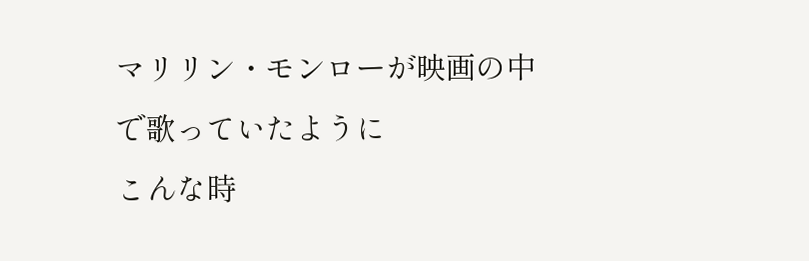マリリン・モンローが映画の中で歌っていたように
こんな時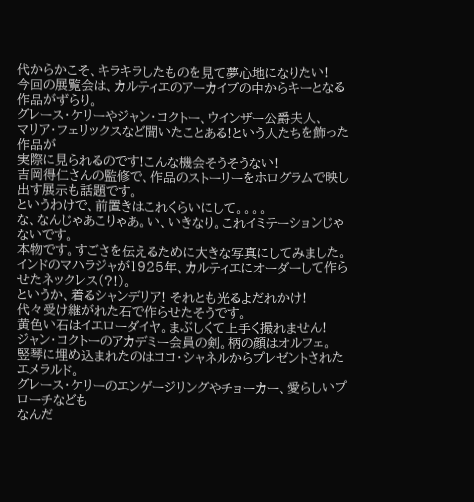代からかこそ、キラキラしたものを見て夢心地になりたい!
今回の展覧会は、カルティエのアーカイブの中からキーとなる作品がずらり。
グレース・ケリーやジャン・コクトー、ウインザー公爵夫人、
マリア・フェリックスなど聞いたことある!という人たちを飾った作品が
実際に見られるのです!こんな機会そうそうない!
吉岡得仁さんの監修で、作品のストーリーをホログラムで映し出す展示も話題です。
というわけで、前置きはこれくらいにして。。。。
な、なんじゃあこりゃあ。い、いきなり。これイミテーションじゃないです。
本物です。すごさを伝えるために大きな写真にしてみました。
インドのマハラジャが1925年、カルティエにオーダーして作らせたネックレス(?!)。
というか、着るシャンデリア! それとも光るよだれかけ!
代々受け継がれた石で作らせたそうです。
黄色い石はイエローダイヤ。まぶしくて上手く撮れません!
ジャン・コクトーのアカデミー会員の剣。柄の顔はオルフェ。
竪琴に埋め込まれたのはココ・シャネルからプレゼントされたエメラルド。
グレース・ケリーのエンゲージリングやチョーカー、愛らしいプローチなども
なんだ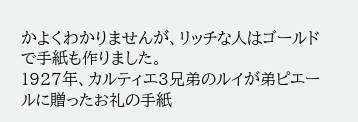かよくわかりませんが、リッチな人はゴールドで手紙も作りました。
1927年、カルティエ3兄弟のルイが弟ピエールに贈ったお礼の手紙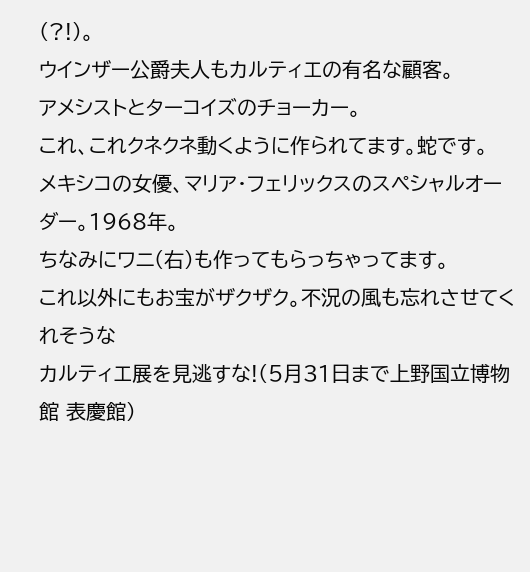(?!)。
ウインザー公爵夫人もカルティエの有名な顧客。
アメシストとターコイズのチョーカー。
これ、これクネクネ動くように作られてます。蛇です。
メキシコの女優、マリア・フェリックスのスペシャルオーダー。1968年。
ちなみにワニ(右)も作ってもらっちゃってます。
これ以外にもお宝がザクザク。不況の風も忘れさせてくれそうな
カルティエ展を見逃すな!(5月31日まで上野国立博物館 表慶館)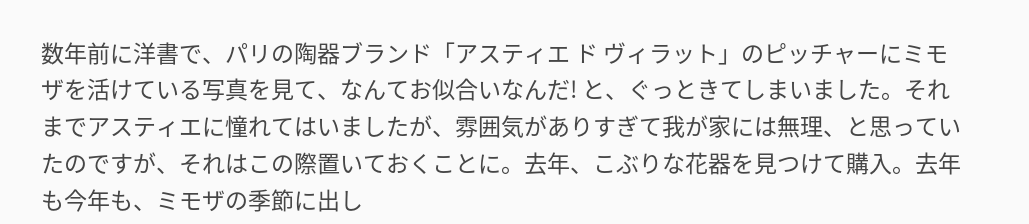数年前に洋書で、パリの陶器ブランド「アスティエ ド ヴィラット」のピッチャーにミモザを活けている写真を見て、なんてお似合いなんだ! と、ぐっときてしまいました。それまでアスティエに憧れてはいましたが、雰囲気がありすぎて我が家には無理、と思っていたのですが、それはこの際置いておくことに。去年、こぶりな花器を見つけて購入。去年も今年も、ミモザの季節に出し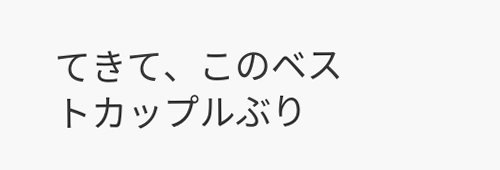てきて、このベストカップルぶり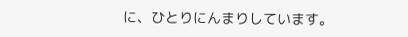に、ひとりにんまりしています。